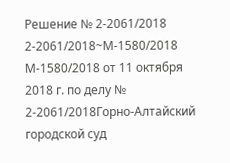Решение № 2-2061/2018 2-2061/2018~М-1580/2018 М-1580/2018 от 11 октября 2018 г. по делу № 2-2061/2018Горно-Алтайский городской суд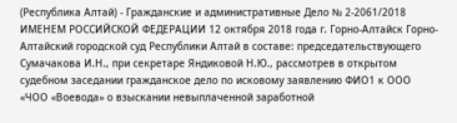(Республика Алтай) - Гражданские и административные Дело № 2-2061/2018 ИМЕНЕМ РОССИЙСКОЙ ФЕДЕРАЦИИ 12 октября 2018 года г. Горно-Алтайск Горно-Алтайский городской суд Республики Алтай в составе: председательствующего Сумачакова И.Н., при секретаре Яндиковой Н.Ю., рассмотрев в открытом судебном заседании гражданское дело по исковому заявлению ФИО1 к ООО «ЧОО «Воевода» о взыскании невыплаченной заработной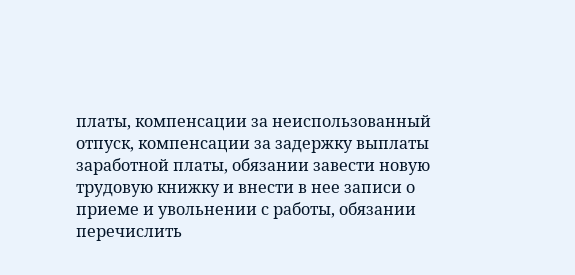платы, компенсации за неиспользованный отпуск, компенсации за задержку выплаты заработной платы, обязании завести новую трудовую книжку и внести в нее записи о приеме и увольнении с работы, обязании перечислить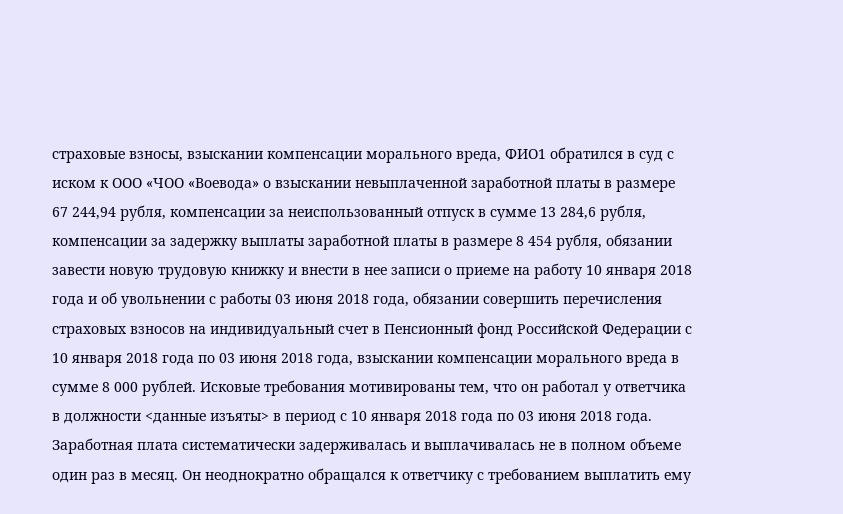страховые взносы, взыскании компенсации морального вреда, ФИО1 обратился в суд с иском к ООО «ЧОО «Воевода» о взыскании невыплаченной заработной платы в размере 67 244,94 рубля, компенсации за неиспользованный отпуск в сумме 13 284,6 рубля, компенсации за задержку выплаты заработной платы в размере 8 454 рубля, обязании завести новую трудовую книжку и внести в нее записи о приеме на работу 10 января 2018 года и об увольнении с работы 03 июня 2018 года, обязании совершить перечисления страховых взносов на индивидуальный счет в Пенсионный фонд Российской Федерации с 10 января 2018 года по 03 июня 2018 года, взыскании компенсации морального вреда в сумме 8 000 рублей. Исковые требования мотивированы тем, что он работал у ответчика в должности <данные изъяты> в период с 10 января 2018 года по 03 июня 2018 года. Заработная плата систематически задерживалась и выплачивалась не в полном объеме один раз в месяц. Он неоднократно обращался к ответчику с требованием выплатить ему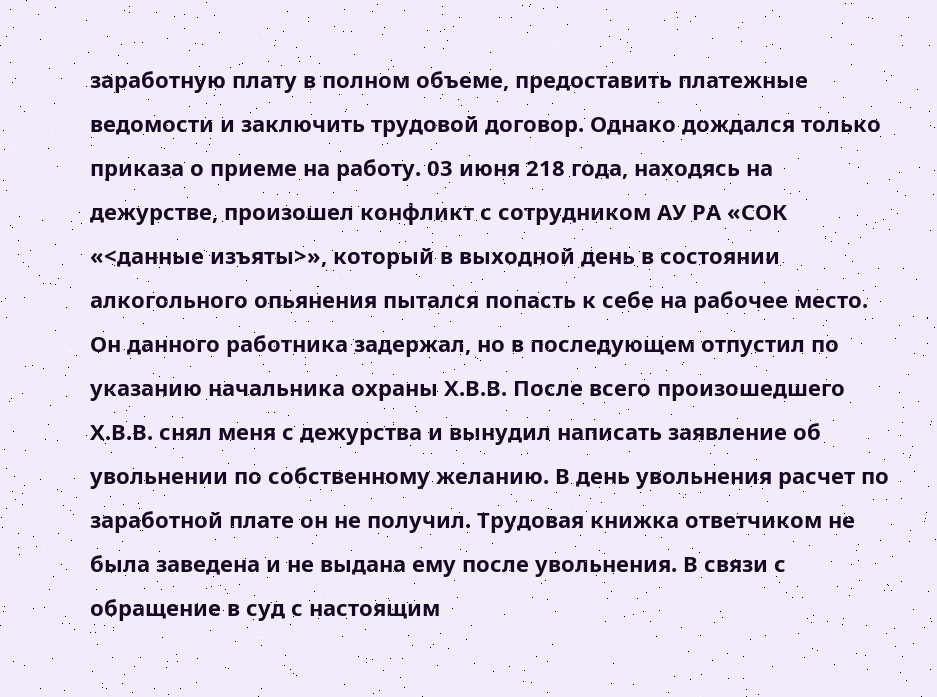заработную плату в полном объеме, предоставить платежные ведомости и заключить трудовой договор. Однако дождался только приказа о приеме на работу. 03 июня 218 года, находясь на дежурстве, произошел конфликт с сотрудником АУ РА «СОК «<данные изъяты>», который в выходной день в состоянии алкогольного опьянения пытался попасть к себе на рабочее место. Он данного работника задержал, но в последующем отпустил по указанию начальника охраны Х.В.В. После всего произошедшего Х.В.В. снял меня с дежурства и вынудил написать заявление об увольнении по собственному желанию. В день увольнения расчет по заработной плате он не получил. Трудовая книжка ответчиком не была заведена и не выдана ему после увольнения. В связи с обращение в суд с настоящим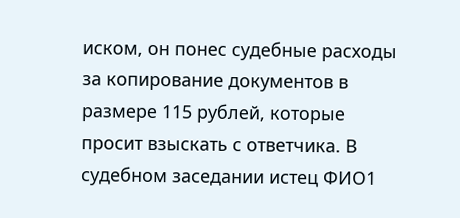иском, он понес судебные расходы за копирование документов в размере 115 рублей, которые просит взыскать с ответчика. В судебном заседании истец ФИО1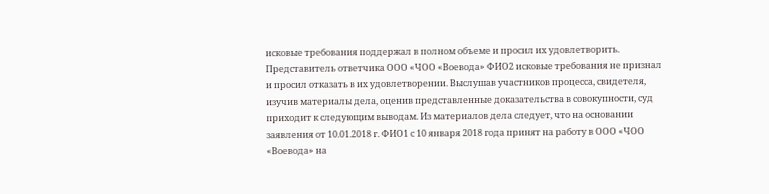исковые требования поддержал в полном объеме и просил их удовлетворить. Представитель ответчика ООО «ЧОО «Воевода» ФИО2 исковые требования не признал и просил отказать в их удовлетворении. Выслушав участников процесса, свидетеля, изучив материалы дела, оценив представленные доказательства в совокупности, суд приходит к следующим выводам. Из материалов дела следует, что на основании заявления от 10.01.2018 г. ФИО1 с 10 января 2018 года принят на работу в ООО «ЧОО «Воевода» на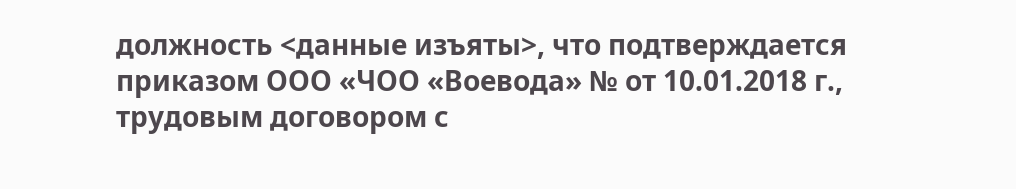должность <данные изъяты>, что подтверждается приказом ООО «ЧОО «Воевода» № от 10.01.2018 г., трудовым договором с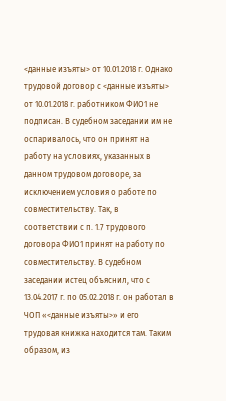<данные изъяты> от 10.01.2018 г. Однако трудовой договор с <данные изъяты> от 10.01.2018 г. работником ФИО1 не подписан. В судебном заседании им не оспаривалось, что он принят на работу на условиях, указанных в данном трудовом договоре, за исключением условия о работе по совместительству. Так, в соответствии с п. 1.7 трудового договора ФИО1 принят на работу по совместительству. В судебном заседании истец объяснил, что с 13.04.2017 г. по 05.02.2018 г. он работал в ЧОП «<данные изъяты>» и его трудовая книжка находится там. Таким образом, из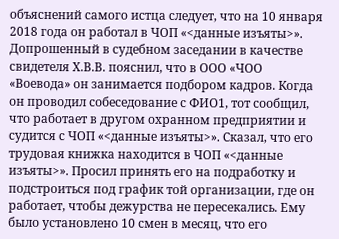объяснений самого истца следует, что на 10 января 2018 года он работал в ЧОП «<данные изъяты>». Допрошенный в судебном заседании в качестве свидетеля Х.В.В. пояснил, что в ООО «ЧОО «Воевода» он занимается подбором кадров. Когда он проводил собеседование с ФИО1, тот сообщил, что работает в другом охранном предприятии и судится с ЧОП «<данные изъяты>». Сказал, что его трудовая книжка находится в ЧОП «<данные изъяты>». Просил принять его на подработку и подстроиться под график той организации, где он работает, чтобы дежурства не пересекались. Ему было установлено 10 смен в месяц, что его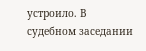устроило. В судебном заседании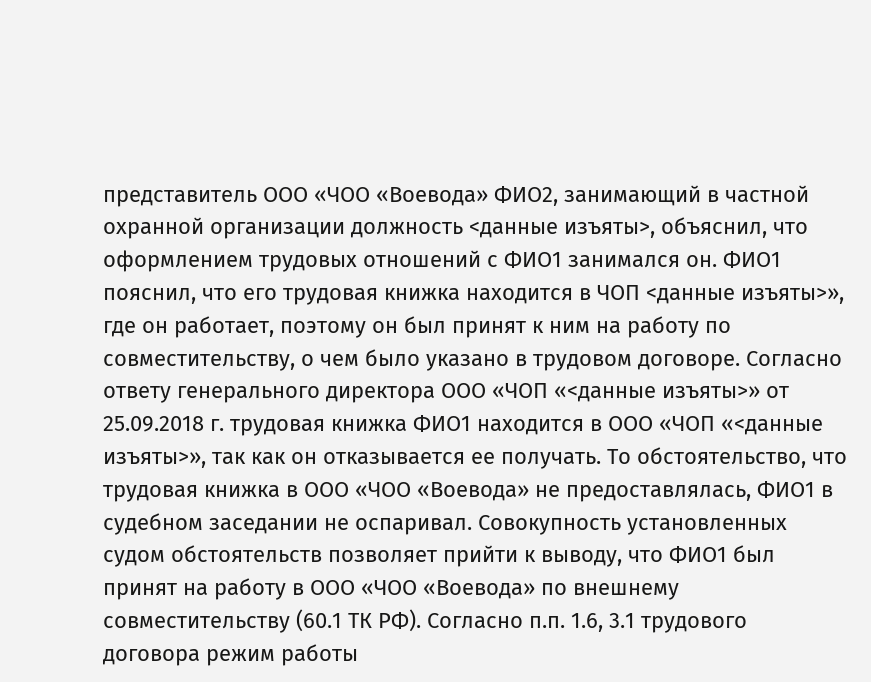представитель ООО «ЧОО «Воевода» ФИО2, занимающий в частной охранной организации должность <данные изъяты>, объяснил, что оформлением трудовых отношений с ФИО1 занимался он. ФИО1 пояснил, что его трудовая книжка находится в ЧОП <данные изъяты>», где он работает, поэтому он был принят к ним на работу по совместительству, о чем было указано в трудовом договоре. Согласно ответу генерального директора ООО «ЧОП «<данные изъяты>» от 25.09.2018 г. трудовая книжка ФИО1 находится в ООО «ЧОП «<данные изъяты>», так как он отказывается ее получать. То обстоятельство, что трудовая книжка в ООО «ЧОО «Воевода» не предоставлялась, ФИО1 в судебном заседании не оспаривал. Совокупность установленных судом обстоятельств позволяет прийти к выводу, что ФИО1 был принят на работу в ООО «ЧОО «Воевода» по внешнему совместительству (60.1 ТК РФ). Согласно п.п. 1.6, 3.1 трудового договора режим работы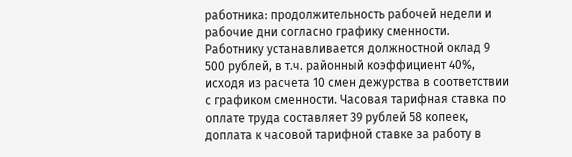работника: продолжительность рабочей недели и рабочие дни согласно графику сменности. Работнику устанавливается должностной оклад 9 500 рублей, в т.ч. районный коэффициент 40%, исходя из расчета 10 смен дежурства в соответствии с графиком сменности. Часовая тарифная ставка по оплате труда составляет 39 рублей 58 копеек, доплата к часовой тарифной ставке за работу в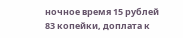ночное время 15 рублей 83 копейки, доплата к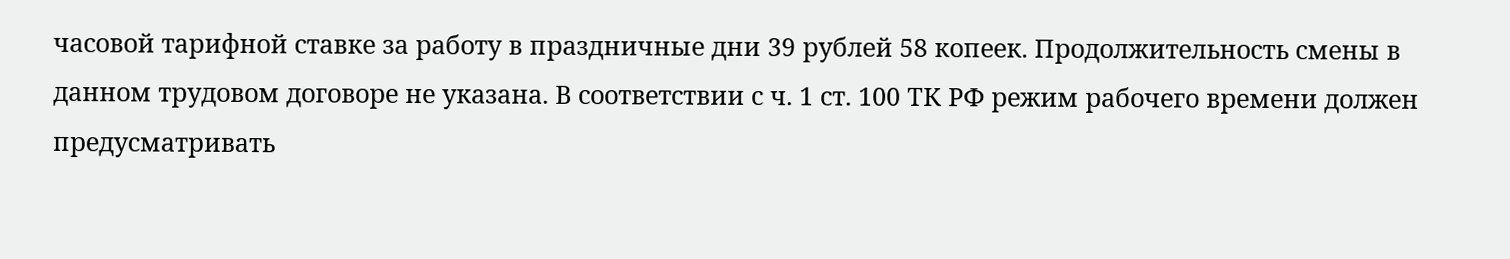часовой тарифной ставке за работу в праздничные дни 39 рублей 58 копеек. Продолжительность смены в данном трудовом договоре не указана. В соответствии с ч. 1 ст. 100 ТК РФ режим рабочего времени должен предусматривать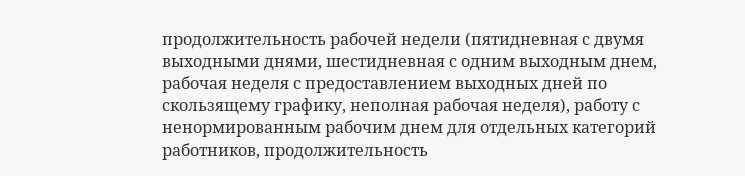продолжительность рабочей недели (пятидневная с двумя выходными днями, шестидневная с одним выходным днем, рабочая неделя с предоставлением выходных дней по скользящему графику, неполная рабочая неделя), работу с ненормированным рабочим днем для отдельных категорий работников, продолжительность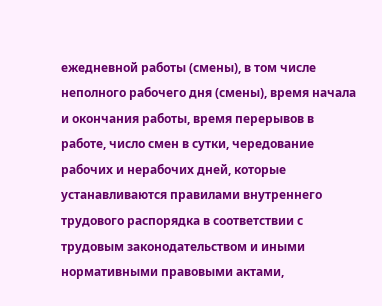ежедневной работы (смены), в том числе неполного рабочего дня (смены), время начала и окончания работы, время перерывов в работе, число смен в сутки, чередование рабочих и нерабочих дней, которые устанавливаются правилами внутреннего трудового распорядка в соответствии с трудовым законодательством и иными нормативными правовыми актами,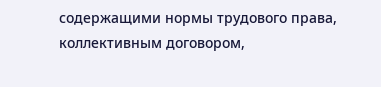содержащими нормы трудового права, коллективным договором,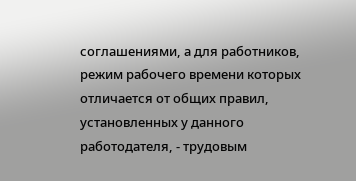соглашениями, а для работников, режим рабочего времени которых отличается от общих правил, установленных у данного работодателя, - трудовым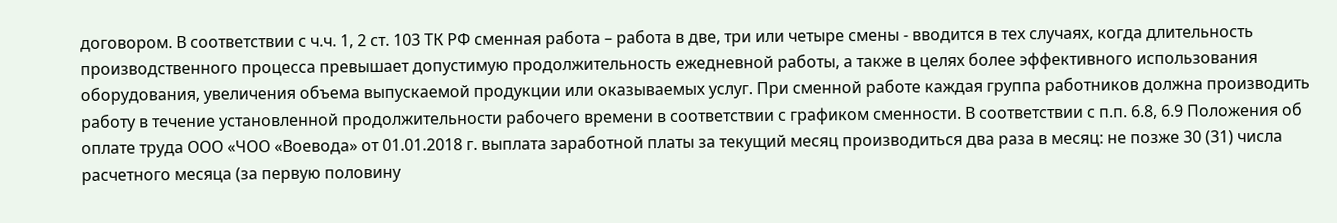договором. В соответствии с ч.ч. 1, 2 ст. 103 ТК РФ сменная работа – работа в две, три или четыре смены - вводится в тех случаях, когда длительность производственного процесса превышает допустимую продолжительность ежедневной работы, а также в целях более эффективного использования оборудования, увеличения объема выпускаемой продукции или оказываемых услуг. При сменной работе каждая группа работников должна производить работу в течение установленной продолжительности рабочего времени в соответствии с графиком сменности. В соответствии с п.п. 6.8, 6.9 Положения об оплате труда ООО «ЧОО «Воевода» от 01.01.2018 г. выплата заработной платы за текущий месяц производиться два раза в месяц: не позже 30 (31) числа расчетного месяца (за первую половину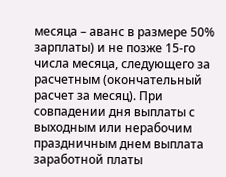месяца – аванс в размере 50% зарплаты) и не позже 15-го числа месяца, следующего за расчетным (окончательный расчет за месяц). При совпадении дня выплаты с выходным или нерабочим праздничным днем выплата заработной платы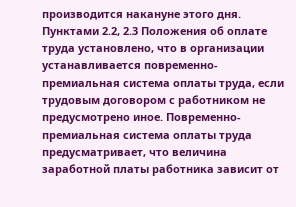производится накануне этого дня. Пунктами 2.2, 2.3 Положения об оплате труда установлено, что в организации устанавливается повременно-премиальная система оплаты труда, если трудовым договором с работником не предусмотрено иное. Повременно-премиальная система оплаты труда предусматривает, что величина заработной платы работника зависит от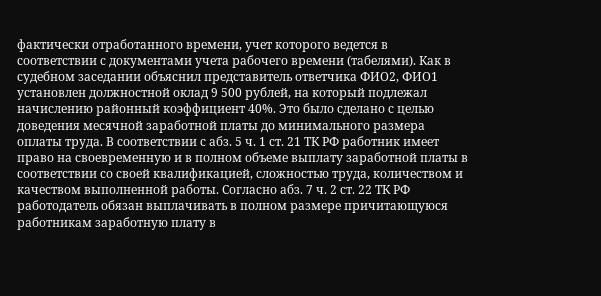фактически отработанного времени, учет которого ведется в соответствии с документами учета рабочего времени (табелями). Как в судебном заседании объяснил представитель ответчика ФИО2, ФИО1 установлен должностной оклад 9 500 рублей, на который подлежал начислению районный коэффициент 40%. Это было сделано с целью доведения месячной заработной платы до минимального размера оплаты труда. В соответствии с абз. 5 ч. 1 ст. 21 ТК РФ работник имеет право на своевременную и в полном объеме выплату заработной платы в соответствии со своей квалификацией, сложностью труда, количеством и качеством выполненной работы. Согласно абз. 7 ч. 2 ст. 22 ТК РФ работодатель обязан выплачивать в полном размере причитающуюся работникам заработную плату в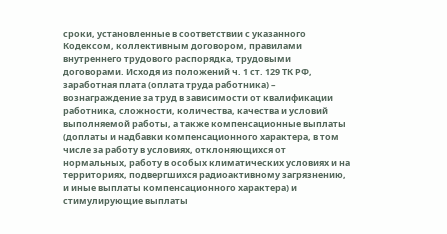сроки, установленные в соответствии с указанного Кодексом, коллективным договором, правилами внутреннего трудового распорядка, трудовыми договорами. Исходя из положений ч. 1 ст. 129 ТК РФ, заработная плата (оплата труда работника) – вознаграждение за труд в зависимости от квалификации работника, сложности, количества, качества и условий выполняемой работы, а также компенсационные выплаты (доплаты и надбавки компенсационного характера, в том числе за работу в условиях, отклоняющихся от нормальных, работу в особых климатических условиях и на территориях, подвергшихся радиоактивному загрязнению, и иные выплаты компенсационного характера) и стимулирующие выплаты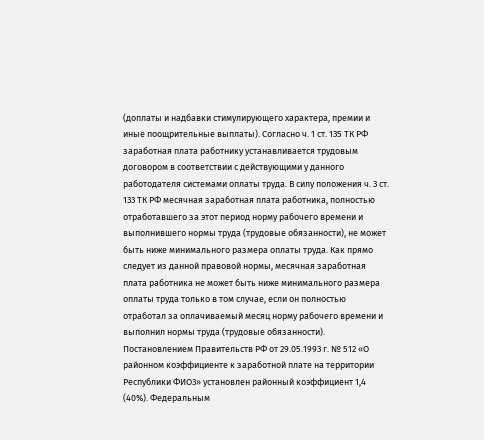(доплаты и надбавки стимулирующего характера, премии и иные поощрительные выплаты). Согласно ч. 1 ст. 135 ТК РФ заработная плата работнику устанавливается трудовым договором в соответствии с действующими у данного работодателя системами оплаты труда. В силу положения ч. 3 ст. 133 ТК РФ месячная заработная плата работника, полностью отработавшего за этот период норму рабочего времени и выполнившего нормы труда (трудовые обязанности), не может быть ниже минимального размера оплаты труда. Как прямо следует из данной правовой нормы, месячная заработная плата работника не может быть ниже минимального размера оплаты труда только в том случае, если он полностью отработал за оплачиваемый месяц норму рабочего времени и выполнил нормы труда (трудовые обязанности). Постановлением Правительств РФ от 29.05.1993 г. № 512 «О районном коэффициенте к заработной плате на территории Республики ФИО3» установлен районный коэффициент 1,4 (40%). Федеральным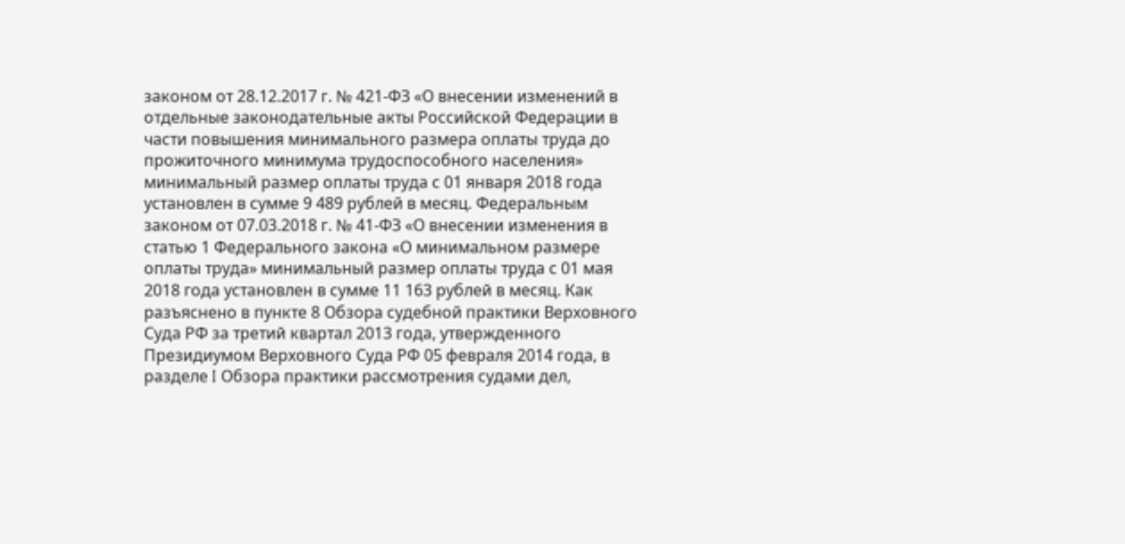законом от 28.12.2017 г. № 421-ФЗ «О внесении изменений в отдельные законодательные акты Российской Федерации в части повышения минимального размера оплаты труда до прожиточного минимума трудоспособного населения» минимальный размер оплаты труда с 01 января 2018 года установлен в сумме 9 489 рублей в месяц. Федеральным законом от 07.03.2018 г. № 41-ФЗ «О внесении изменения в статью 1 Федерального закона «О минимальном размере оплаты труда» минимальный размер оплаты труда с 01 мая 2018 года установлен в сумме 11 163 рублей в месяц. Как разъяснено в пункте 8 Обзора судебной практики Верховного Суда РФ за третий квартал 2013 года, утвержденного Президиумом Верховного Суда РФ 05 февраля 2014 года, в разделе I Обзора практики рассмотрения судами дел,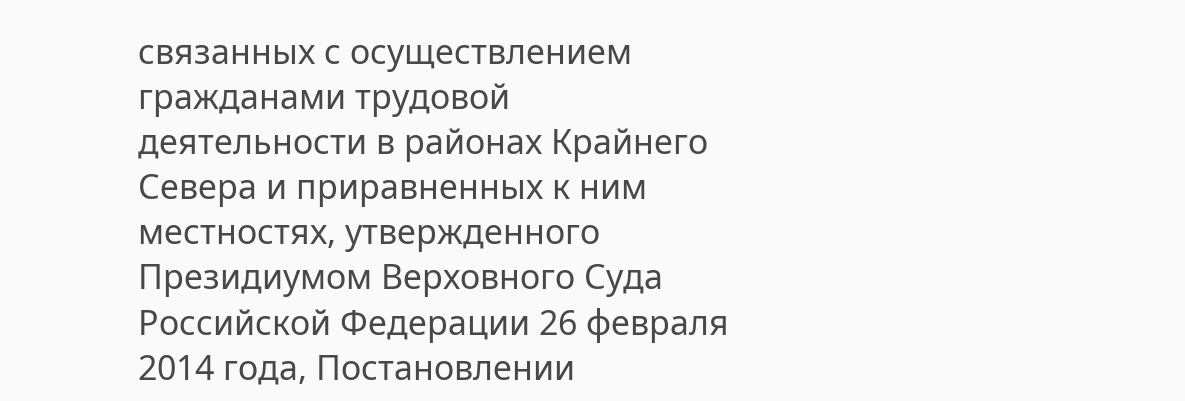связанных с осуществлением гражданами трудовой деятельности в районах Крайнего Севера и приравненных к ним местностях, утвержденного Президиумом Верховного Суда Российской Федерации 26 февраля 2014 года, Постановлении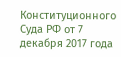Конституционного Суда РФ от 7 декабря 2017 года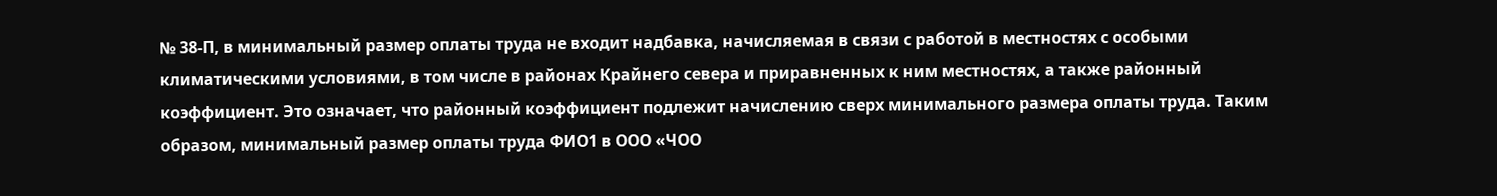№ 38-П, в минимальный размер оплаты труда не входит надбавка, начисляемая в связи с работой в местностях с особыми климатическими условиями, в том числе в районах Крайнего севера и приравненных к ним местностях, а также районный коэффициент. Это означает, что районный коэффициент подлежит начислению сверх минимального размера оплаты труда. Таким образом, минимальный размер оплаты труда ФИО1 в ООО «ЧОО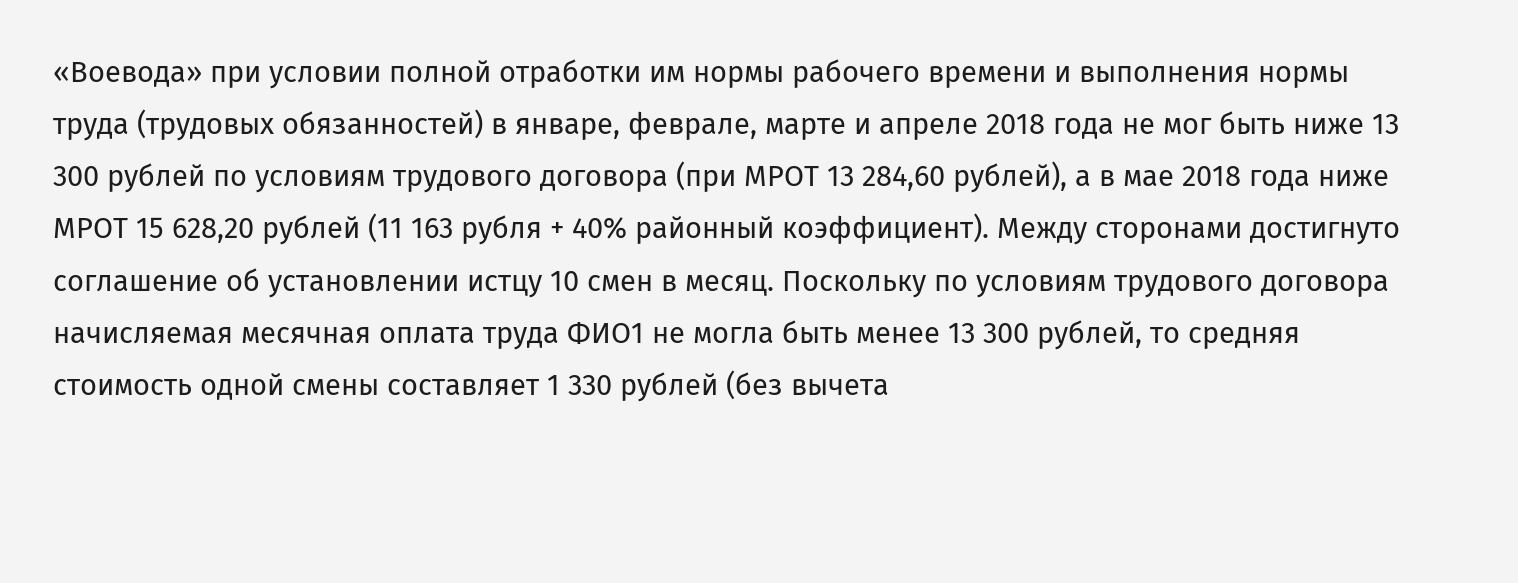«Воевода» при условии полной отработки им нормы рабочего времени и выполнения нормы труда (трудовых обязанностей) в январе, феврале, марте и апреле 2018 года не мог быть ниже 13 300 рублей по условиям трудового договора (при МРОТ 13 284,60 рублей), а в мае 2018 года ниже МРОТ 15 628,20 рублей (11 163 рубля + 40% районный коэффициент). Между сторонами достигнуто соглашение об установлении истцу 10 смен в месяц. Поскольку по условиям трудового договора начисляемая месячная оплата труда ФИО1 не могла быть менее 13 300 рублей, то средняя стоимость одной смены составляет 1 330 рублей (без вычета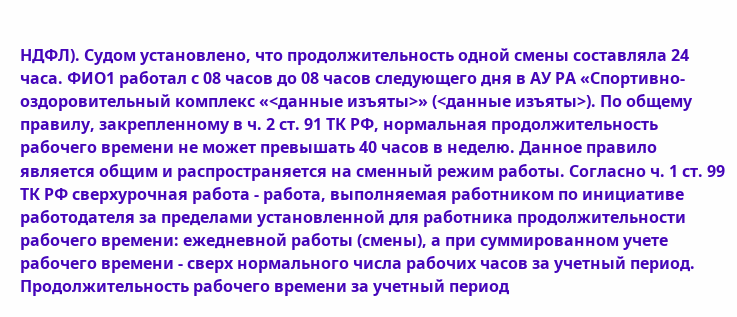НДФЛ). Судом установлено, что продолжительность одной смены составляла 24 часа. ФИО1 работал с 08 часов до 08 часов следующего дня в АУ РА «Спортивно-оздоровительный комплекс «<данные изъяты>» (<данные изъяты>). По общему правилу, закрепленному в ч. 2 ст. 91 ТК РФ, нормальная продолжительность рабочего времени не может превышать 40 часов в неделю. Данное правило является общим и распространяется на сменный режим работы. Согласно ч. 1 ст. 99 ТК РФ сверхурочная работа - работа, выполняемая работником по инициативе работодателя за пределами установленной для работника продолжительности рабочего времени: ежедневной работы (смены), а при суммированном учете рабочего времени - сверх нормального числа рабочих часов за учетный период. Продолжительность рабочего времени за учетный период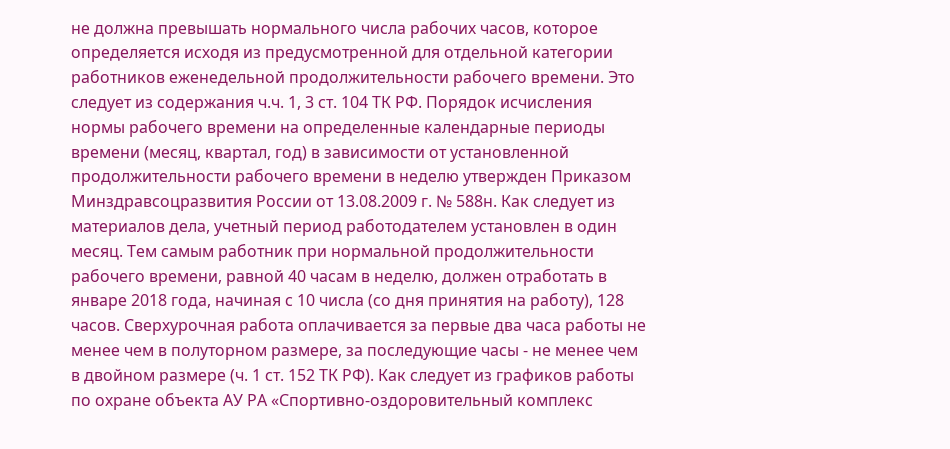не должна превышать нормального числа рабочих часов, которое определяется исходя из предусмотренной для отдельной категории работников еженедельной продолжительности рабочего времени. Это следует из содержания ч.ч. 1, 3 ст. 104 ТК РФ. Порядок исчисления нормы рабочего времени на определенные календарные периоды времени (месяц, квартал, год) в зависимости от установленной продолжительности рабочего времени в неделю утвержден Приказом Минздравсоцразвития России от 13.08.2009 г. № 588н. Как следует из материалов дела, учетный период работодателем установлен в один месяц. Тем самым работник при нормальной продолжительности рабочего времени, равной 40 часам в неделю, должен отработать в январе 2018 года, начиная с 10 числа (со дня принятия на работу), 128 часов. Сверхурочная работа оплачивается за первые два часа работы не менее чем в полуторном размере, за последующие часы - не менее чем в двойном размере (ч. 1 ст. 152 ТК РФ). Как следует из графиков работы по охране объекта АУ РА «Спортивно-оздоровительный комплекс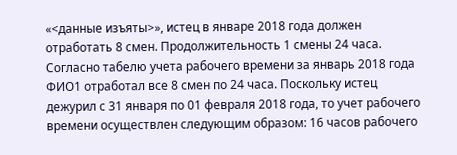«<данные изъяты>», истец в январе 2018 года должен отработать 8 смен. Продолжительность 1 смены 24 часа. Согласно табелю учета рабочего времени за январь 2018 года ФИО1 отработал все 8 смен по 24 часа. Поскольку истец дежурил с 31 января по 01 февраля 2018 года, то учет рабочего времени осуществлен следующим образом: 16 часов рабочего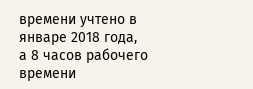времени учтено в январе 2018 года, а 8 часов рабочего времени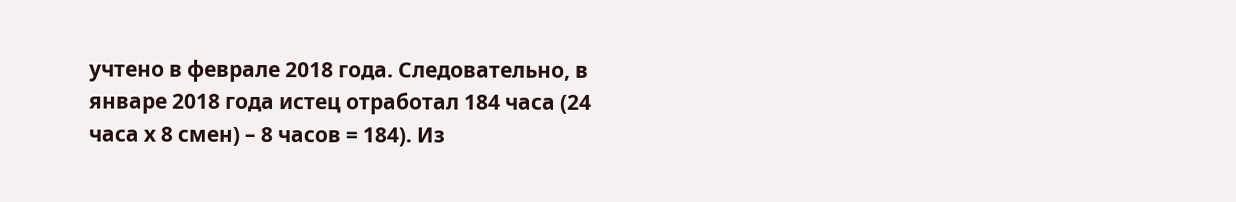учтено в феврале 2018 года. Следовательно, в январе 2018 года истец отработал 184 часа (24 часа х 8 смен) – 8 часов = 184). Из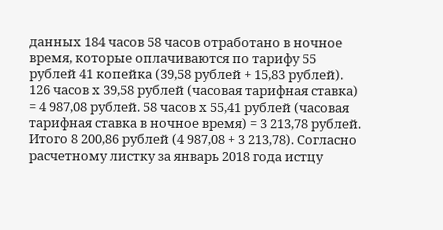данных 184 часов 58 часов отработано в ночное время, которые оплачиваются по тарифу 55 рублей 41 копейка (39,58 рублей + 15,83 рублей). 126 часов х 39,58 рублей (часовая тарифная ставка) = 4 987,08 рублей. 58 часов х 55,41 рублей (часовая тарифная ставка в ночное время) = 3 213,78 рублей. Итого 8 200,86 рублей (4 987,08 + 3 213,78). Согласно расчетному листку за январь 2018 года истцу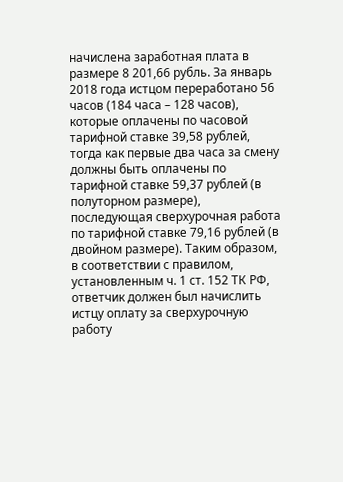начислена заработная плата в размере 8 201,66 рубль. За январь 2018 года истцом переработано 56 часов (184 часа – 128 часов), которые оплачены по часовой тарифной ставке 39,58 рублей, тогда как первые два часа за смену должны быть оплачены по тарифной ставке 59,37 рублей (в полуторном размере), последующая сверхурочная работа по тарифной ставке 79,16 рублей (в двойном размере). Таким образом, в соответствии с правилом, установленным ч. 1 ст. 152 ТК РФ, ответчик должен был начислить истцу оплату за сверхурочную работу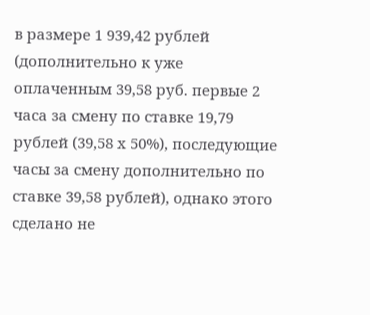в размере 1 939,42 рублей (дополнительно к уже оплаченным 39,58 руб. первые 2 часа за смену по ставке 19,79 рублей (39,58 х 50%), последующие часы за смену дополнительно по ставке 39,58 рублей), однако этого сделано не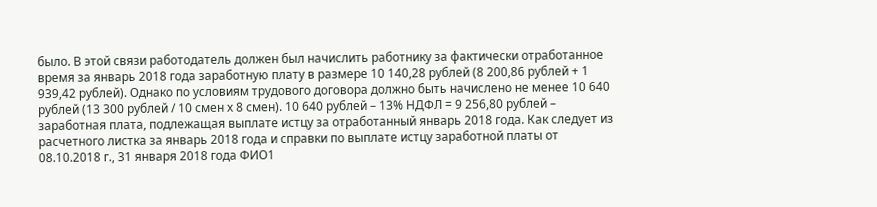было. В этой связи работодатель должен был начислить работнику за фактически отработанное время за январь 2018 года заработную плату в размере 10 140,28 рублей (8 200,86 рублей + 1 939,42 рублей). Однако по условиям трудового договора должно быть начислено не менее 10 640 рублей (13 300 рублей / 10 смен х 8 смен). 10 640 рублей – 13% НДФЛ = 9 256,80 рублей – заработная плата, подлежащая выплате истцу за отработанный январь 2018 года. Как следует из расчетного листка за январь 2018 года и справки по выплате истцу заработной платы от 08.10.2018 г., 31 января 2018 года ФИО1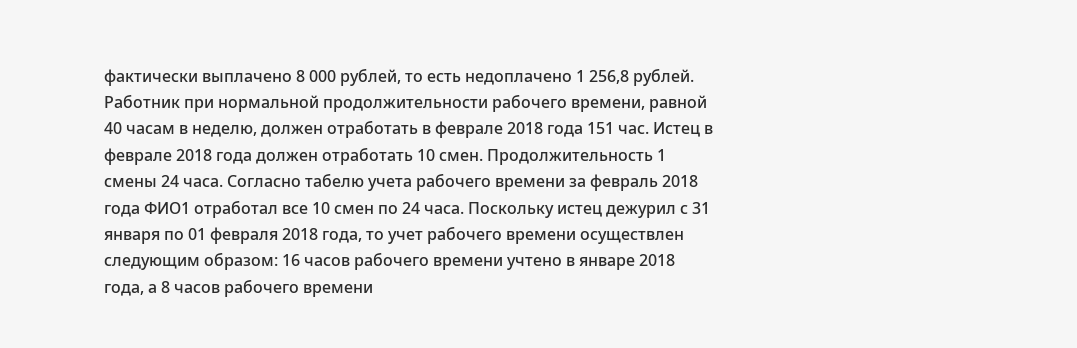фактически выплачено 8 000 рублей, то есть недоплачено 1 256,8 рублей. Работник при нормальной продолжительности рабочего времени, равной 40 часам в неделю, должен отработать в феврале 2018 года 151 час. Истец в феврале 2018 года должен отработать 10 смен. Продолжительность 1 смены 24 часа. Согласно табелю учета рабочего времени за февраль 2018 года ФИО1 отработал все 10 смен по 24 часа. Поскольку истец дежурил с 31 января по 01 февраля 2018 года, то учет рабочего времени осуществлен следующим образом: 16 часов рабочего времени учтено в январе 2018 года, а 8 часов рабочего времени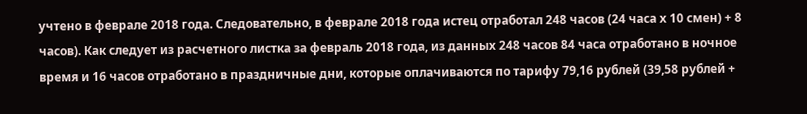учтено в феврале 2018 года. Следовательно, в феврале 2018 года истец отработал 248 часов (24 часа х 10 смен) + 8 часов). Как следует из расчетного листка за февраль 2018 года, из данных 248 часов 84 часа отработано в ночное время и 16 часов отработано в праздничные дни, которые оплачиваются по тарифу 79,16 рублей (39,58 рублей +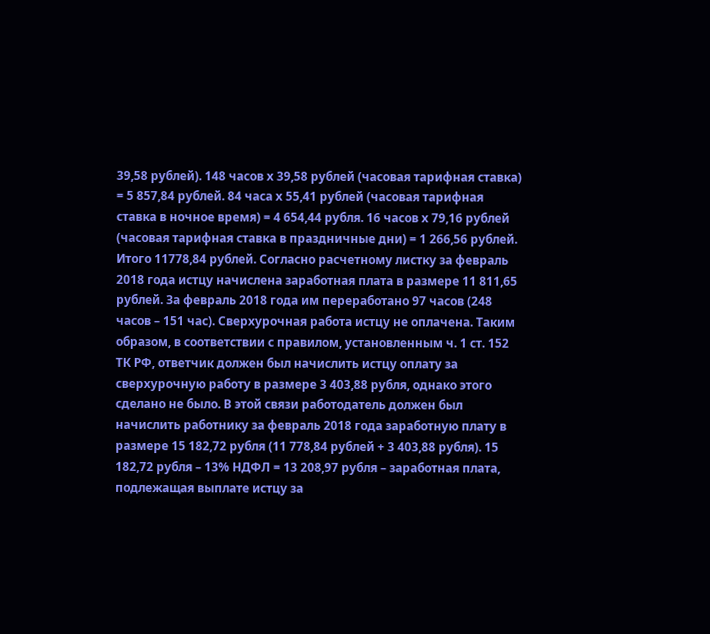39,58 рублей). 148 часов х 39,58 рублей (часовая тарифная ставка) = 5 857,84 рублей. 84 часа х 55,41 рублей (часовая тарифная ставка в ночное время) = 4 654,44 рубля. 16 часов х 79,16 рублей (часовая тарифная ставка в праздничные дни) = 1 266,56 рублей. Итого 11778,84 рублей. Согласно расчетному листку за февраль 2018 года истцу начислена заработная плата в размере 11 811,65 рублей. За февраль 2018 года им переработано 97 часов (248 часов – 151 час). Сверхурочная работа истцу не оплачена. Таким образом, в соответствии с правилом, установленным ч. 1 ст. 152 ТК РФ, ответчик должен был начислить истцу оплату за сверхурочную работу в размере 3 403,88 рубля, однако этого сделано не было. В этой связи работодатель должен был начислить работнику за февраль 2018 года заработную плату в размере 15 182,72 рубля (11 778,84 рублей + 3 403,88 рубля). 15 182,72 рубля – 13% НДФЛ = 13 208,97 рубля – заработная плата, подлежащая выплате истцу за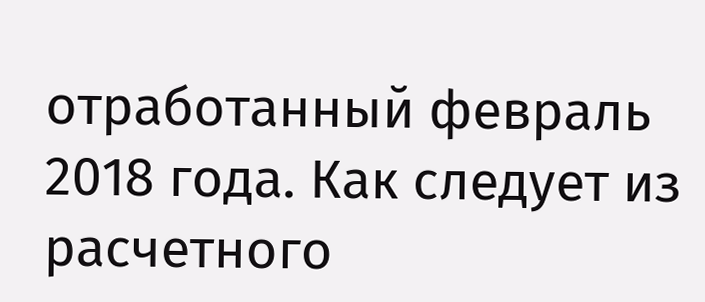отработанный февраль 2018 года. Как следует из расчетного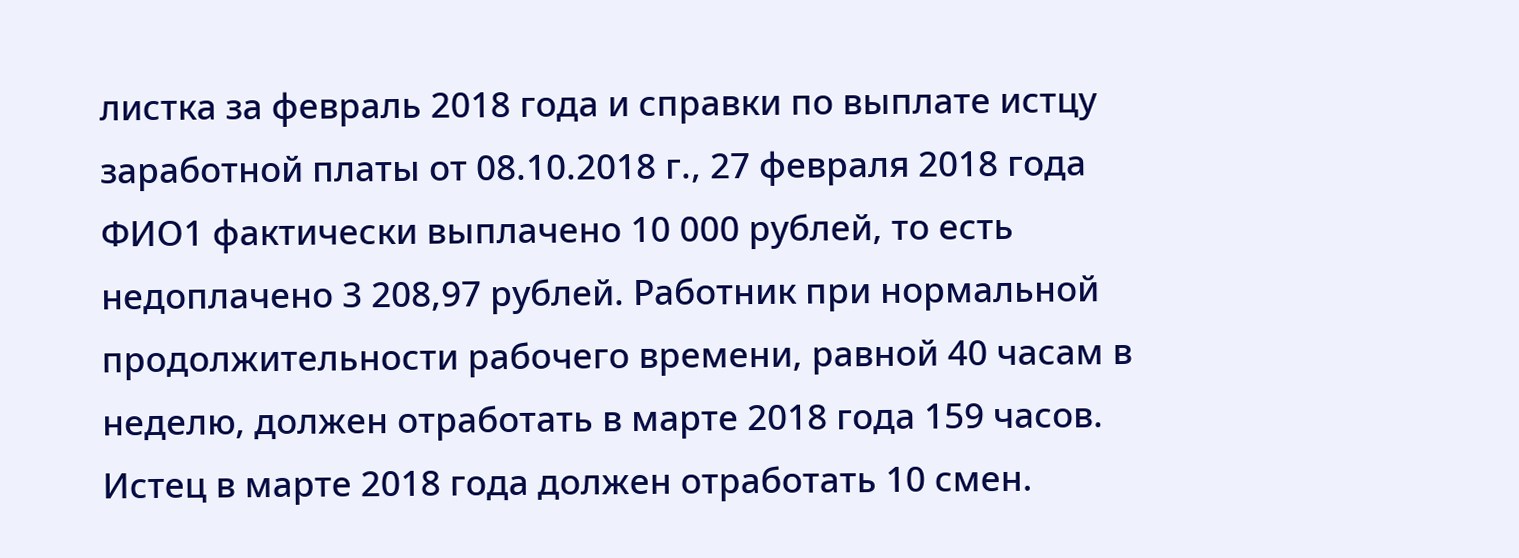листка за февраль 2018 года и справки по выплате истцу заработной платы от 08.10.2018 г., 27 февраля 2018 года ФИО1 фактически выплачено 10 000 рублей, то есть недоплачено 3 208,97 рублей. Работник при нормальной продолжительности рабочего времени, равной 40 часам в неделю, должен отработать в марте 2018 года 159 часов. Истец в марте 2018 года должен отработать 10 смен.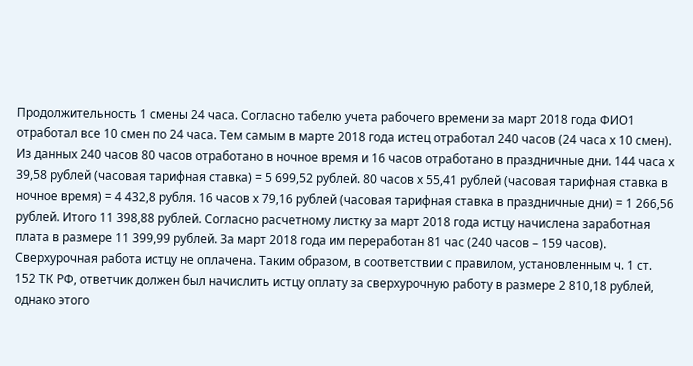Продолжительность 1 смены 24 часа. Согласно табелю учета рабочего времени за март 2018 года ФИО1 отработал все 10 смен по 24 часа. Тем самым в марте 2018 года истец отработал 240 часов (24 часа х 10 смен). Из данных 240 часов 80 часов отработано в ночное время и 16 часов отработано в праздничные дни. 144 часа х 39,58 рублей (часовая тарифная ставка) = 5 699,52 рублей. 80 часов х 55,41 рублей (часовая тарифная ставка в ночное время) = 4 432,8 рубля. 16 часов х 79,16 рублей (часовая тарифная ставка в праздничные дни) = 1 266,56 рублей. Итого 11 398,88 рублей. Согласно расчетному листку за март 2018 года истцу начислена заработная плата в размере 11 399,99 рублей. За март 2018 года им переработан 81 час (240 часов – 159 часов). Сверхурочная работа истцу не оплачена. Таким образом, в соответствии с правилом, установленным ч. 1 ст. 152 ТК РФ, ответчик должен был начислить истцу оплату за сверхурочную работу в размере 2 810,18 рублей, однако этого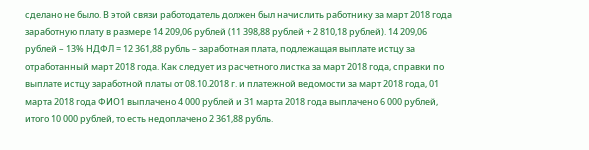сделано не было. В этой связи работодатель должен был начислить работнику за март 2018 года заработную плату в размере 14 209,06 рублей (11 398,88 рублей + 2 810,18 рублей). 14 209,06 рублей – 13% НДФЛ = 12 361,88 рубль – заработная плата, подлежащая выплате истцу за отработанный март 2018 года. Как следует из расчетного листка за март 2018 года, справки по выплате истцу заработной платы от 08.10.2018 г. и платежной ведомости за март 2018 года, 01 марта 2018 года ФИО1 выплачено 4 000 рублей и 31 марта 2018 года выплачено 6 000 рублей, итого 10 000 рублей, то есть недоплачено 2 361,88 рубль.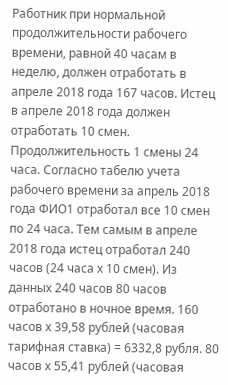Работник при нормальной продолжительности рабочего времени, равной 40 часам в неделю, должен отработать в апреле 2018 года 167 часов. Истец в апреле 2018 года должен отработать 10 смен. Продолжительность 1 смены 24 часа. Согласно табелю учета рабочего времени за апрель 2018 года ФИО1 отработал все 10 смен по 24 часа. Тем самым в апреле 2018 года истец отработал 240 часов (24 часа х 10 смен). Из данных 240 часов 80 часов отработано в ночное время. 160 часов х 39,58 рублей (часовая тарифная ставка) = 6332,8 рубля. 80 часов х 55,41 рублей (часовая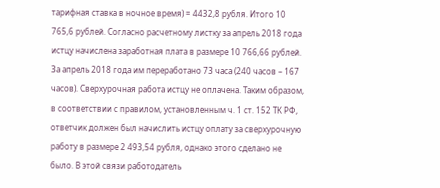тарифная ставка в ночное время) = 4432,8 рубля. Итого 10 765,6 рублей. Согласно расчетному листку за апрель 2018 года истцу начислена заработная плата в размере 10 766,66 рублей. За апрель 2018 года им переработано 73 часа (240 часов – 167 часов). Сверхурочная работа истцу не оплачена. Таким образом, в соответствии с правилом, установленным ч. 1 ст. 152 ТК РФ, ответчик должен был начислить истцу оплату за сверхурочную работу в размере 2 493,54 рубля, однако этого сделано не было. В этой связи работодатель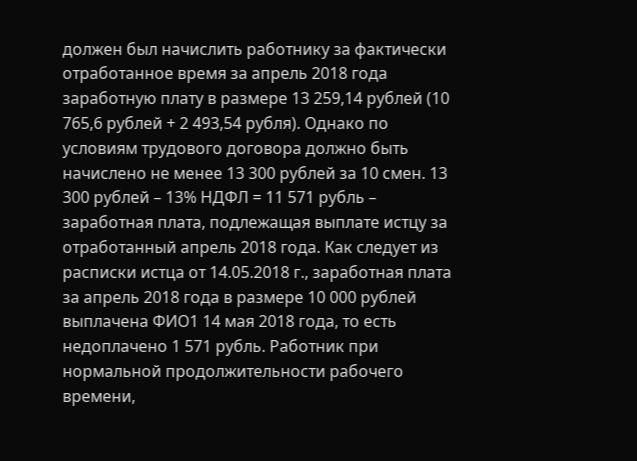должен был начислить работнику за фактически отработанное время за апрель 2018 года заработную плату в размере 13 259,14 рублей (10 765,6 рублей + 2 493,54 рубля). Однако по условиям трудового договора должно быть начислено не менее 13 300 рублей за 10 смен. 13 300 рублей – 13% НДФЛ = 11 571 рубль – заработная плата, подлежащая выплате истцу за отработанный апрель 2018 года. Как следует из расписки истца от 14.05.2018 г., заработная плата за апрель 2018 года в размере 10 000 рублей выплачена ФИО1 14 мая 2018 года, то есть недоплачено 1 571 рубль. Работник при нормальной продолжительности рабочего времени,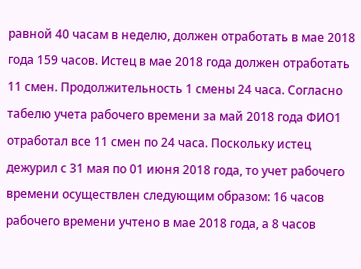равной 40 часам в неделю, должен отработать в мае 2018 года 159 часов. Истец в мае 2018 года должен отработать 11 смен. Продолжительность 1 смены 24 часа. Согласно табелю учета рабочего времени за май 2018 года ФИО1 отработал все 11 смен по 24 часа. Поскольку истец дежурил с 31 мая по 01 июня 2018 года, то учет рабочего времени осуществлен следующим образом: 16 часов рабочего времени учтено в мае 2018 года, а 8 часов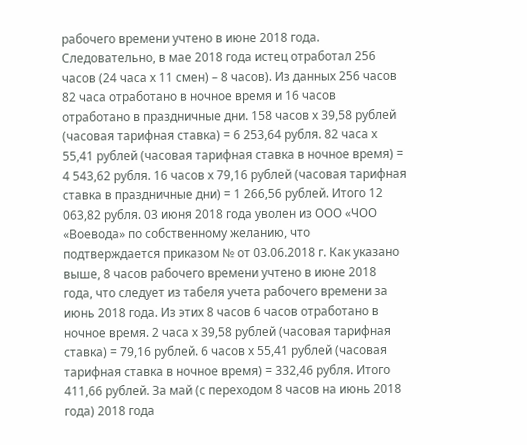рабочего времени учтено в июне 2018 года. Следовательно, в мае 2018 года истец отработал 256 часов (24 часа х 11 смен) – 8 часов). Из данных 256 часов 82 часа отработано в ночное время и 16 часов отработано в праздничные дни. 158 часов х 39,58 рублей (часовая тарифная ставка) = 6 253,64 рубля. 82 часа х 55,41 рублей (часовая тарифная ставка в ночное время) = 4 543,62 рубля. 16 часов х 79,16 рублей (часовая тарифная ставка в праздничные дни) = 1 266,56 рублей. Итого 12 063,82 рубля. 03 июня 2018 года уволен из ООО «ЧОО «Воевода» по собственному желанию, что подтверждается приказом № от 03.06.2018 г. Как указано выше, 8 часов рабочего времени учтено в июне 2018 года, что следует из табеля учета рабочего времени за июнь 2018 года. Из этих 8 часов 6 часов отработано в ночное время. 2 часа х 39,58 рублей (часовая тарифная ставка) = 79,16 рублей. 6 часов х 55,41 рублей (часовая тарифная ставка в ночное время) = 332,46 рубля. Итого 411,66 рублей. За май (с переходом 8 часов на июнь 2018 года) 2018 года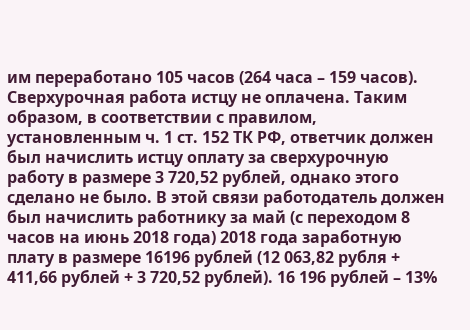им переработано 105 часов (264 часа – 159 часов). Сверхурочная работа истцу не оплачена. Таким образом, в соответствии с правилом, установленным ч. 1 ст. 152 ТК РФ, ответчик должен был начислить истцу оплату за сверхурочную работу в размере 3 720,52 рублей, однако этого сделано не было. В этой связи работодатель должен был начислить работнику за май (с переходом 8 часов на июнь 2018 года) 2018 года заработную плату в размере 16196 рублей (12 063,82 рубля + 411,66 рублей + 3 720,52 рублей). 16 196 рублей – 13%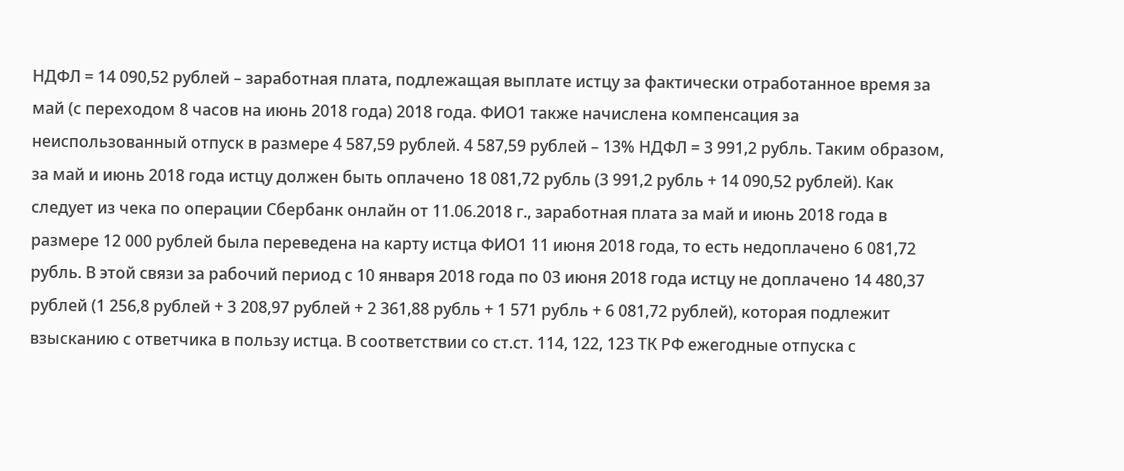НДФЛ = 14 090,52 рублей – заработная плата, подлежащая выплате истцу за фактически отработанное время за май (с переходом 8 часов на июнь 2018 года) 2018 года. ФИО1 также начислена компенсация за неиспользованный отпуск в размере 4 587,59 рублей. 4 587,59 рублей – 13% НДФЛ = 3 991,2 рубль. Таким образом, за май и июнь 2018 года истцу должен быть оплачено 18 081,72 рубль (3 991,2 рубль + 14 090,52 рублей). Как следует из чека по операции Сбербанк онлайн от 11.06.2018 г., заработная плата за май и июнь 2018 года в размере 12 000 рублей была переведена на карту истца ФИО1 11 июня 2018 года, то есть недоплачено 6 081,72 рубль. В этой связи за рабочий период с 10 января 2018 года по 03 июня 2018 года истцу не доплачено 14 480,37 рублей (1 256,8 рублей + 3 208,97 рублей + 2 361,88 рубль + 1 571 рубль + 6 081,72 рублей), которая подлежит взысканию с ответчика в пользу истца. В соответствии со ст.ст. 114, 122, 123 ТК РФ ежегодные отпуска с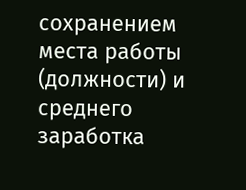сохранением места работы (должности) и среднего заработка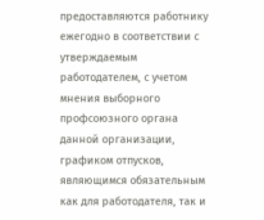предоставляются работнику ежегодно в соответствии с утверждаемым работодателем, с учетом мнения выборного профсоюзного органа данной организации, графиком отпусков, являющимся обязательным как для работодателя, так и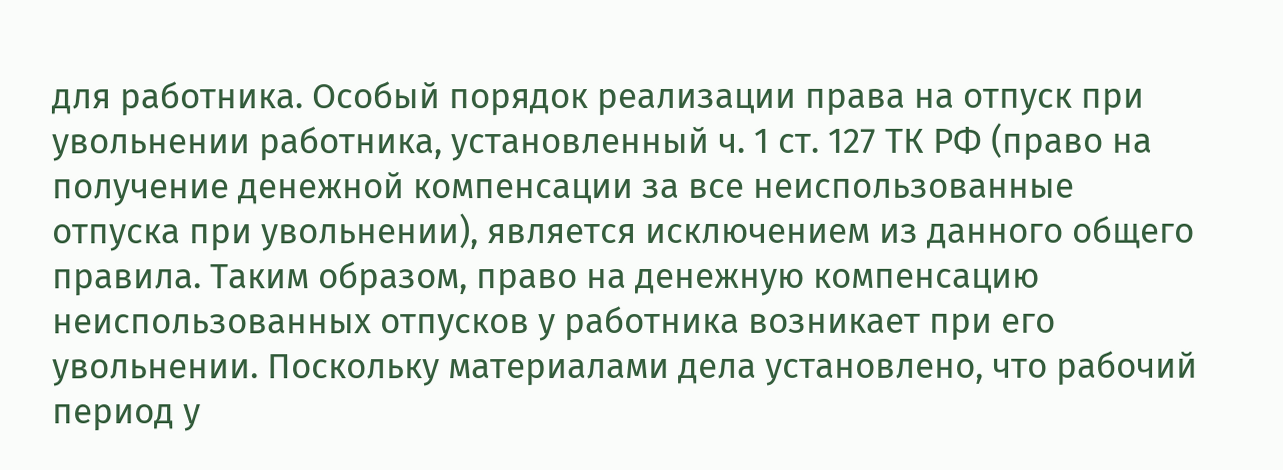для работника. Особый порядок реализации права на отпуск при увольнении работника, установленный ч. 1 ст. 127 ТК РФ (право на получение денежной компенсации за все неиспользованные отпуска при увольнении), является исключением из данного общего правила. Таким образом, право на денежную компенсацию неиспользованных отпусков у работника возникает при его увольнении. Поскольку материалами дела установлено, что рабочий период у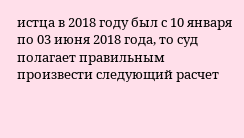истца в 2018 году был с 10 января по 03 июня 2018 года, то суд полагает правильным произвести следующий расчет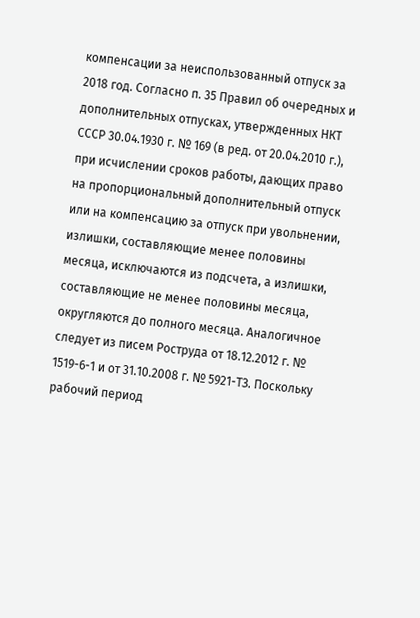компенсации за неиспользованный отпуск за 2018 год. Согласно п. 35 Правил об очередных и дополнительных отпусках, утвержденных НКТ СССР 30.04.1930 г. № 169 (в ред. от 20.04.2010 г.), при исчислении сроков работы, дающих право на пропорциональный дополнительный отпуск или на компенсацию за отпуск при увольнении, излишки, составляющие менее половины месяца, исключаются из подсчета, а излишки, составляющие не менее половины месяца, округляются до полного месяца. Аналогичное следует из писем Роструда от 18.12.2012 г. № 1519-6-1 и от 31.10.2008 г. № 5921-ТЗ. Поскольку рабочий период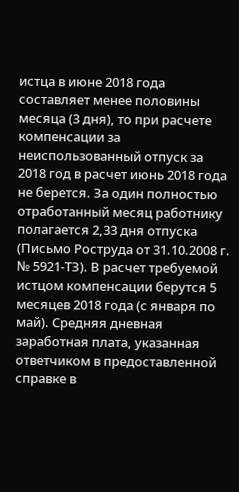истца в июне 2018 года составляет менее половины месяца (3 дня), то при расчете компенсации за неиспользованный отпуск за 2018 год в расчет июнь 2018 года не берется. За один полностью отработанный месяц работнику полагается 2,33 дня отпуска (Письмо Роструда от 31.10.2008 г. № 5921-ТЗ). В расчет требуемой истцом компенсации берутся 5 месяцев 2018 года (с января по май). Средняя дневная заработная плата, указанная ответчиком в предоставленной справке в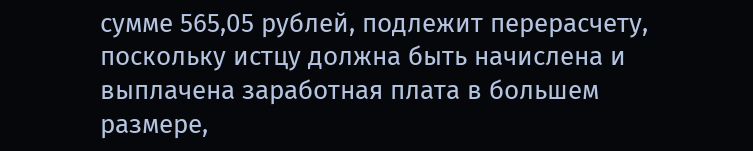сумме 565,05 рублей, подлежит перерасчету, поскольку истцу должна быть начислена и выплачена заработная плата в большем размере,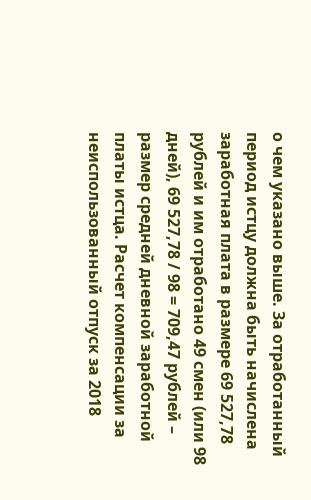о чем указано выше. За отработанный период истцу должна быть начислена заработная плата в размере 69 527,78 рублей и им отработано 49 смен (или 98 дней), 69 527,78 / 98 = 709,47 рублей – размер средней дневной заработной платы истца. Расчет компенсации за неиспользованный отпуск за 2018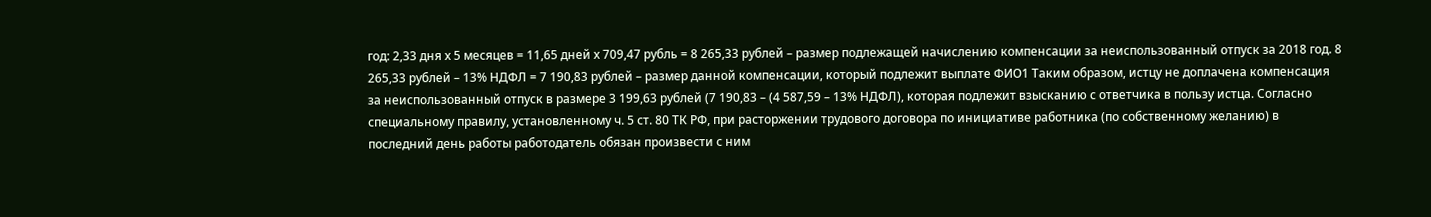год: 2,33 дня х 5 месяцев = 11,65 дней х 709,47 рубль = 8 265,33 рублей – размер подлежащей начислению компенсации за неиспользованный отпуск за 2018 год. 8 265,33 рублей – 13% НДФЛ = 7 190,83 рублей – размер данной компенсации, который подлежит выплате ФИО1 Таким образом, истцу не доплачена компенсация за неиспользованный отпуск в размере 3 199,63 рублей (7 190,83 – (4 587,59 – 13% НДФЛ), которая подлежит взысканию с ответчика в пользу истца. Согласно специальному правилу, установленному ч. 5 ст. 80 ТК РФ, при расторжении трудового договора по инициативе работника (по собственному желанию) в последний день работы работодатель обязан произвести с ним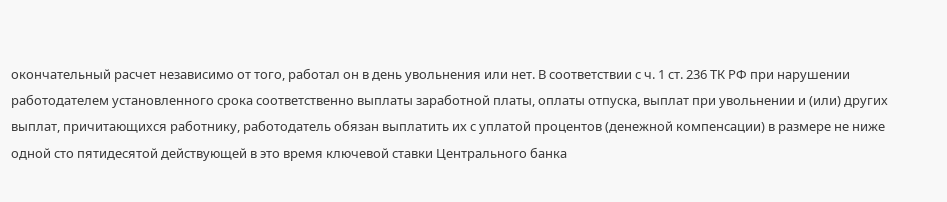окончательный расчет независимо от того, работал он в день увольнения или нет. В соответствии с ч. 1 ст. 236 ТК РФ при нарушении работодателем установленного срока соответственно выплаты заработной платы, оплаты отпуска, выплат при увольнении и (или) других выплат, причитающихся работнику, работодатель обязан выплатить их с уплатой процентов (денежной компенсации) в размере не ниже одной сто пятидесятой действующей в это время ключевой ставки Центрального банка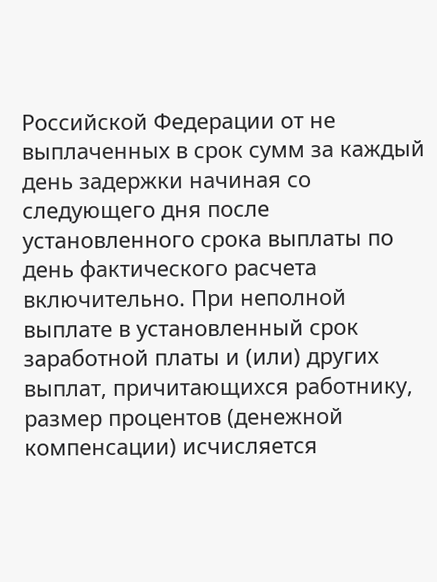Российской Федерации от не выплаченных в срок сумм за каждый день задержки начиная со следующего дня после установленного срока выплаты по день фактического расчета включительно. При неполной выплате в установленный срок заработной платы и (или) других выплат, причитающихся работнику, размер процентов (денежной компенсации) исчисляется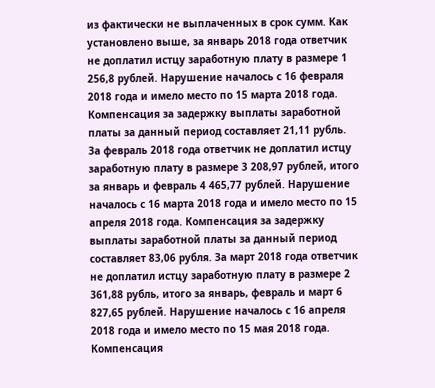из фактически не выплаченных в срок сумм. Как установлено выше, за январь 2018 года ответчик не доплатил истцу заработную плату в размере 1 256,8 рублей. Нарушение началось с 16 февраля 2018 года и имело место по 15 марта 2018 года. Компенсация за задержку выплаты заработной платы за данный период составляет 21,11 рубль. За февраль 2018 года ответчик не доплатил истцу заработную плату в размере 3 208,97 рублей, итого за январь и февраль 4 465,77 рублей. Нарушение началось с 16 марта 2018 года и имело место по 15 апреля 2018 года. Компенсация за задержку выплаты заработной платы за данный период составляет 83,06 рубля. За март 2018 года ответчик не доплатил истцу заработную плату в размере 2 361,88 рубль, итого за январь, февраль и март 6 827,65 рублей. Нарушение началось с 16 апреля 2018 года и имело место по 15 мая 2018 года. Компенсация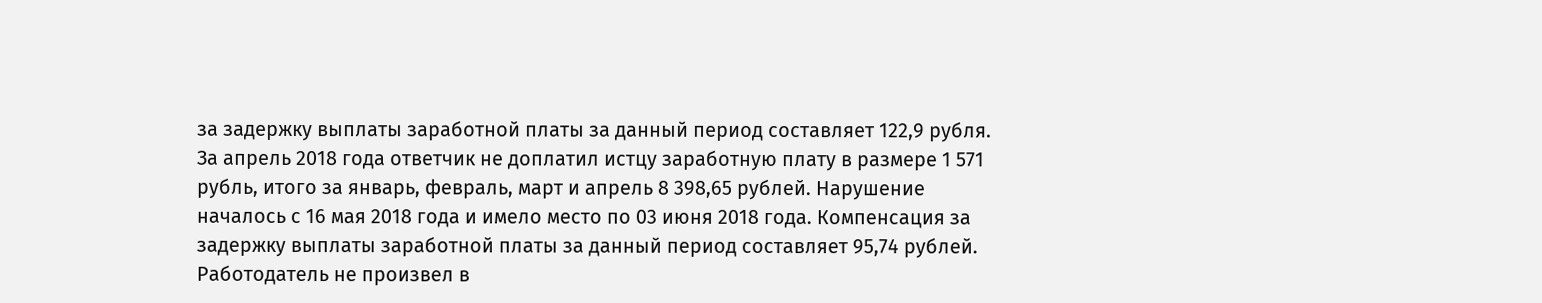за задержку выплаты заработной платы за данный период составляет 122,9 рубля. За апрель 2018 года ответчик не доплатил истцу заработную плату в размере 1 571 рубль, итого за январь, февраль, март и апрель 8 398,65 рублей. Нарушение началось с 16 мая 2018 года и имело место по 03 июня 2018 года. Компенсация за задержку выплаты заработной платы за данный период составляет 95,74 рублей. Работодатель не произвел в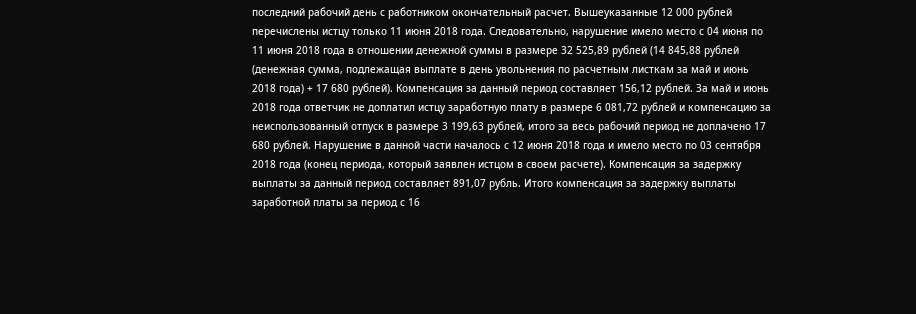последний рабочий день с работником окончательный расчет. Вышеуказанные 12 000 рублей перечислены истцу только 11 июня 2018 года. Следовательно, нарушение имело место с 04 июня по 11 июня 2018 года в отношении денежной суммы в размере 32 525,89 рублей (14 845,88 рублей (денежная сумма, подлежащая выплате в день увольнения по расчетным листкам за май и июнь 2018 года) + 17 680 рублей). Компенсация за данный период составляет 156,12 рублей. За май и июнь 2018 года ответчик не доплатил истцу заработную плату в размере 6 081,72 рублей и компенсацию за неиспользованный отпуск в размере 3 199,63 рублей, итого за весь рабочий период не доплачено 17 680 рублей. Нарушение в данной части началось с 12 июня 2018 года и имело место по 03 сентября 2018 года (конец периода, который заявлен истцом в своем расчете). Компенсация за задержку выплаты за данный период составляет 891,07 рубль. Итого компенсация за задержку выплаты заработной платы за период с 16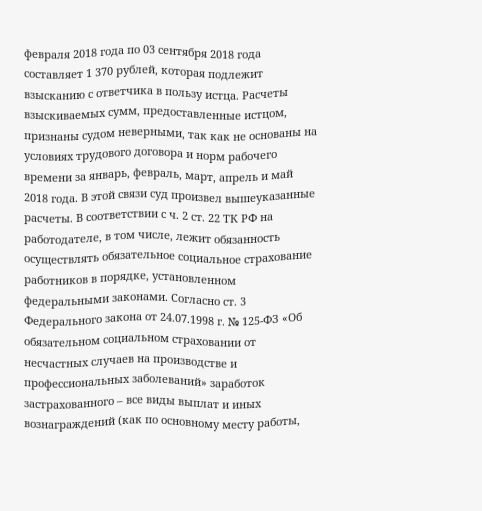февраля 2018 года по 03 сентября 2018 года составляет 1 370 рублей, которая подлежит взысканию с ответчика в пользу истца. Расчеты взыскиваемых сумм, предоставленные истцом, признаны судом неверными, так как не основаны на условиях трудового договора и норм рабочего времени за январь, февраль, март, апрель и май 2018 года. В этой связи суд произвел вышеуказанные расчеты. В соответствии с ч. 2 ст. 22 ТК РФ на работодателе, в том числе, лежит обязанность осуществлять обязательное социальное страхование работников в порядке, установленном федеральными законами. Согласно ст. 3 Федерального закона от 24.07.1998 г. № 125-ФЗ «Об обязательном социальном страховании от несчастных случаев на производстве и профессиональных заболеваний» заработок застрахованного – все виды выплат и иных вознаграждений (как по основному месту работы,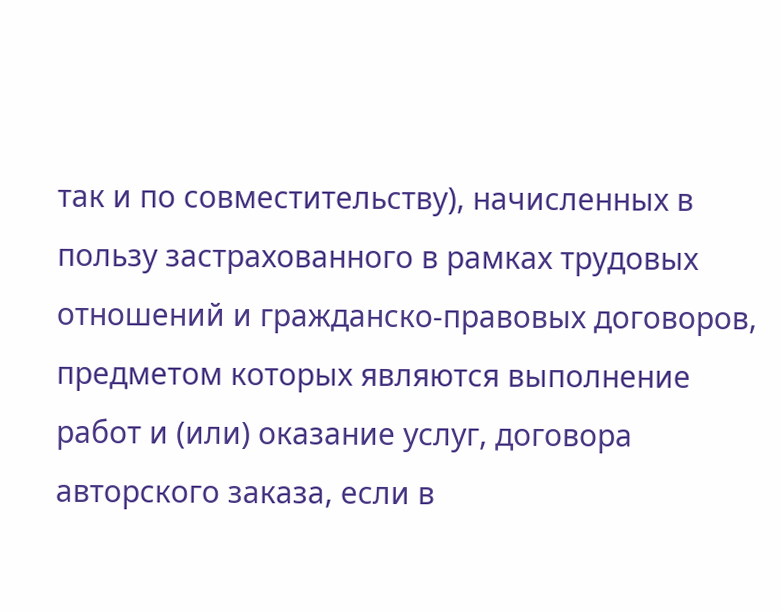так и по совместительству), начисленных в пользу застрахованного в рамках трудовых отношений и гражданско-правовых договоров, предметом которых являются выполнение работ и (или) оказание услуг, договора авторского заказа, если в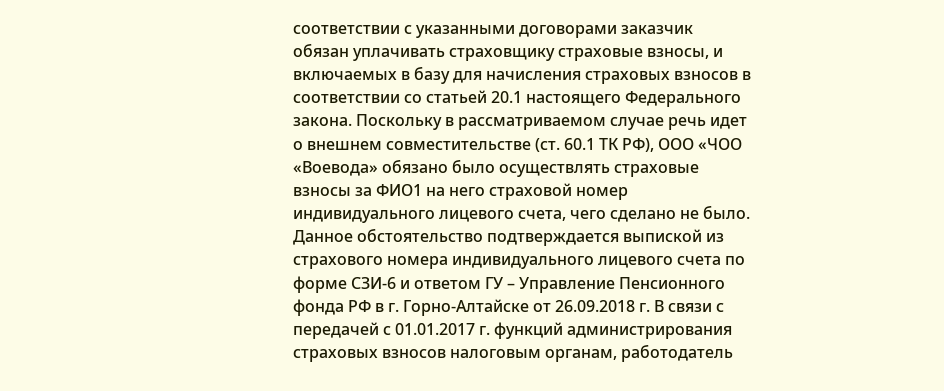соответствии с указанными договорами заказчик обязан уплачивать страховщику страховые взносы, и включаемых в базу для начисления страховых взносов в соответствии со статьей 20.1 настоящего Федерального закона. Поскольку в рассматриваемом случае речь идет о внешнем совместительстве (ст. 60.1 ТК РФ), ООО «ЧОО «Воевода» обязано было осуществлять страховые взносы за ФИО1 на него страховой номер индивидуального лицевого счета, чего сделано не было. Данное обстоятельство подтверждается выпиской из страхового номера индивидуального лицевого счета по форме СЗИ-6 и ответом ГУ – Управление Пенсионного фонда РФ в г. Горно-Алтайске от 26.09.2018 г. В связи с передачей с 01.01.2017 г. функций администрирования страховых взносов налоговым органам, работодатель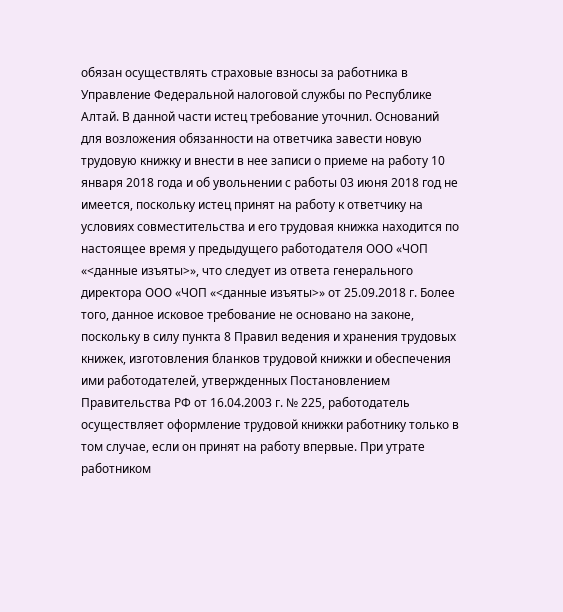обязан осуществлять страховые взносы за работника в Управление Федеральной налоговой службы по Республике Алтай. В данной части истец требование уточнил. Оснований для возложения обязанности на ответчика завести новую трудовую книжку и внести в нее записи о приеме на работу 10 января 2018 года и об увольнении с работы 03 июня 2018 год не имеется, поскольку истец принят на работу к ответчику на условиях совместительства и его трудовая книжка находится по настоящее время у предыдущего работодателя ООО «ЧОП «<данные изъяты>», что следует из ответа генерального директора ООО «ЧОП «<данные изъяты>» от 25.09.2018 г. Более того, данное исковое требование не основано на законе, поскольку в силу пункта 8 Правил ведения и хранения трудовых книжек, изготовления бланков трудовой книжки и обеспечения ими работодателей, утвержденных Постановлением Правительства РФ от 16.04.2003 г. № 225, работодатель осуществляет оформление трудовой книжки работнику только в том случае, если он принят на работу впервые. При утрате работником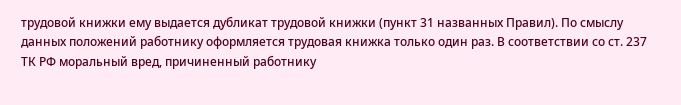трудовой книжки ему выдается дубликат трудовой книжки (пункт 31 названных Правил). По смыслу данных положений работнику оформляется трудовая книжка только один раз. В соответствии со ст. 237 ТК РФ моральный вред, причиненный работнику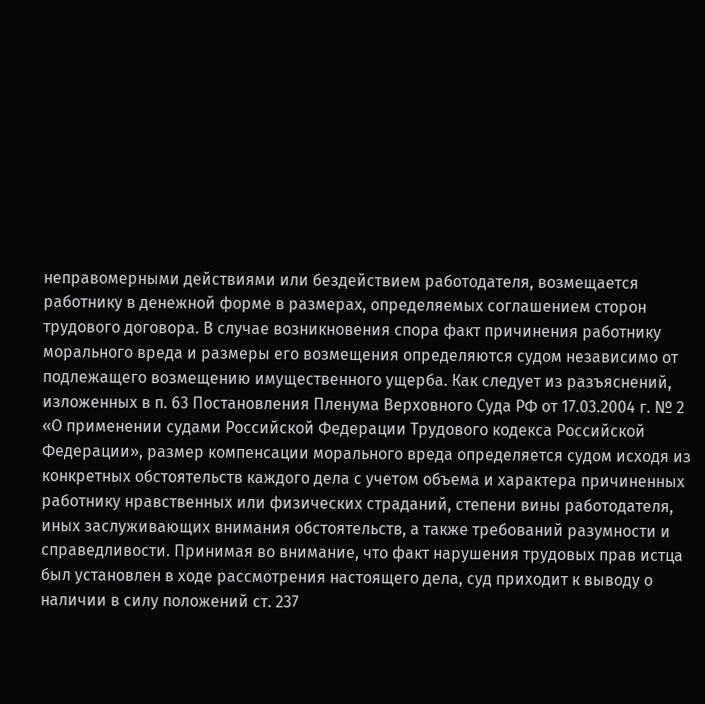неправомерными действиями или бездействием работодателя, возмещается работнику в денежной форме в размерах, определяемых соглашением сторон трудового договора. В случае возникновения спора факт причинения работнику морального вреда и размеры его возмещения определяются судом независимо от подлежащего возмещению имущественного ущерба. Как следует из разъяснений, изложенных в п. 63 Постановления Пленума Верховного Суда РФ от 17.03.2004 г. № 2 «О применении судами Российской Федерации Трудового кодекса Российской Федерации», размер компенсации морального вреда определяется судом исходя из конкретных обстоятельств каждого дела с учетом объема и характера причиненных работнику нравственных или физических страданий, степени вины работодателя, иных заслуживающих внимания обстоятельств, а также требований разумности и справедливости. Принимая во внимание, что факт нарушения трудовых прав истца был установлен в ходе рассмотрения настоящего дела, суд приходит к выводу о наличии в силу положений ст. 237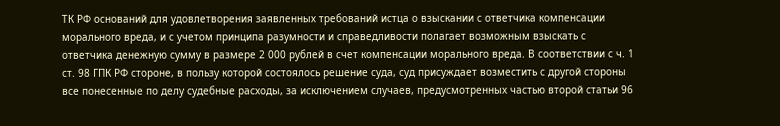ТК РФ оснований для удовлетворения заявленных требований истца о взыскании с ответчика компенсации морального вреда, и с учетом принципа разумности и справедливости полагает возможным взыскать с ответчика денежную сумму в размере 2 000 рублей в счет компенсации морального вреда. В соответствии с ч. 1 ст. 98 ГПК РФ стороне, в пользу которой состоялось решение суда, суд присуждает возместить с другой стороны все понесенные по делу судебные расходы, за исключением случаев, предусмотренных частью второй статьи 96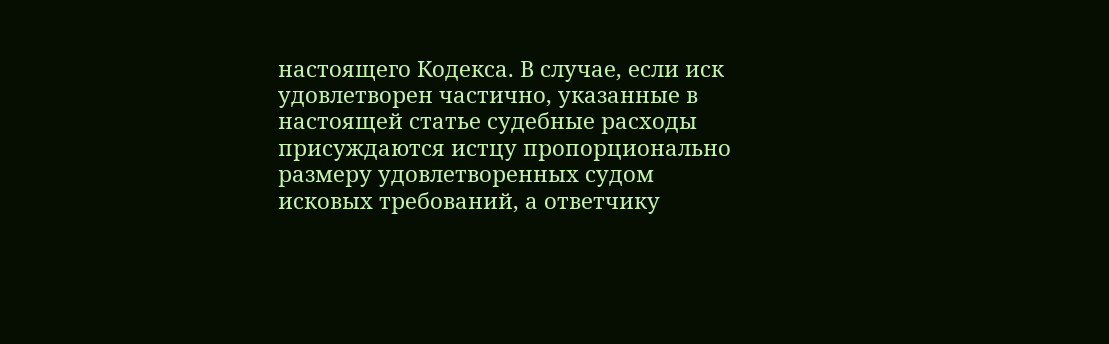настоящего Кодекса. В случае, если иск удовлетворен частично, указанные в настоящей статье судебные расходы присуждаются истцу пропорционально размеру удовлетворенных судом исковых требований, а ответчику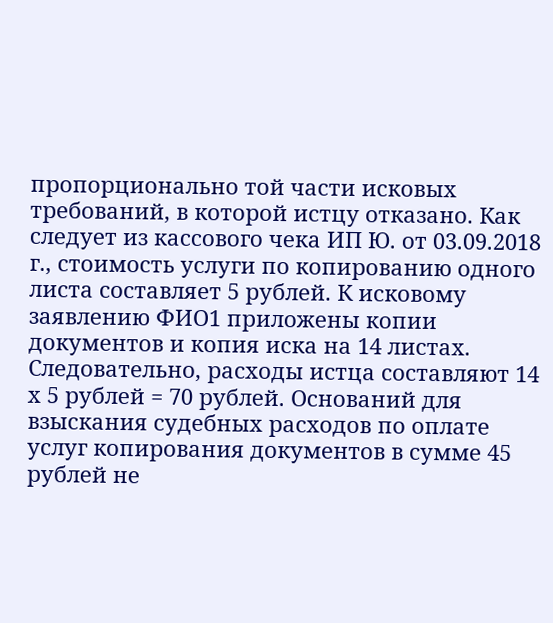пропорционально той части исковых требований, в которой истцу отказано. Как следует из кассового чека ИП Ю. от 03.09.2018 г., стоимость услуги по копированию одного листа составляет 5 рублей. К исковому заявлению ФИО1 приложены копии документов и копия иска на 14 листах. Следовательно, расходы истца составляют 14 х 5 рублей = 70 рублей. Оснований для взыскания судебных расходов по оплате услуг копирования документов в сумме 45 рублей не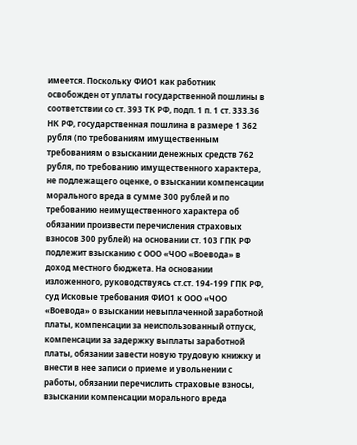имеется. Поскольку ФИО1 как работник освобожден от уплаты государственной пошлины в соответствии со ст. 393 ТК РФ, подп. 1 п. 1 ст. 333.36 НК РФ, государственная пошлина в размере 1 362 рубля (по требованиям имущественным требованиям о взыскании денежных средств 762 рубля, по требованию имущественного характера, не подлежащего оценке, о взыскании компенсации морального вреда в сумме 300 рублей и по требованию неимущественного характера об обязании произвести перечисления страховых взносов 300 рублей) на основании ст. 103 ГПК РФ подлежит взысканию с ООО «ЧОО «Воевода» в доход местного бюджета. На основании изложенного, руководствуясь ст.ст. 194-199 ГПК РФ, суд Исковые требования ФИО1 к ООО «ЧОО «Воевода» о взыскании невыплаченной заработной платы, компенсации за неиспользованный отпуск, компенсации за задержку выплаты заработной платы, обязании завести новую трудовую книжку и внести в нее записи о приеме и увольнении с работы, обязании перечислить страховые взносы, взыскании компенсации морального вреда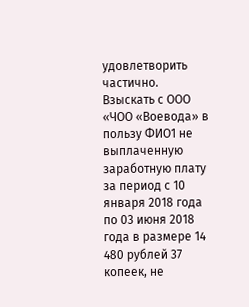удовлетворить частично. Взыскать с ООО «ЧОО «Воевода» в пользу ФИО1 не выплаченную заработную плату за период с 10 января 2018 года по 03 июня 2018 года в размере 14 480 рублей 37 копеек, не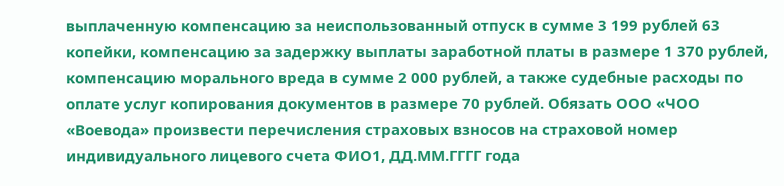выплаченную компенсацию за неиспользованный отпуск в сумме 3 199 рублей 63 копейки, компенсацию за задержку выплаты заработной платы в размере 1 370 рублей, компенсацию морального вреда в сумме 2 000 рублей, а также судебные расходы по оплате услуг копирования документов в размере 70 рублей. Обязать ООО «ЧОО «Воевода» произвести перечисления страховых взносов на страховой номер индивидуального лицевого счета ФИО1, ДД.ММ.ГГГГ года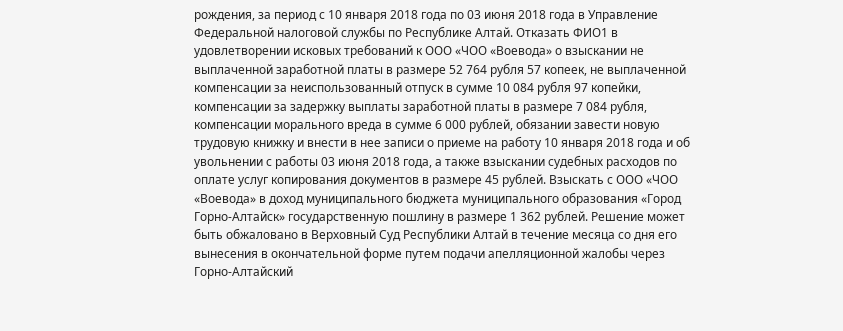рождения, за период с 10 января 2018 года по 03 июня 2018 года в Управление Федеральной налоговой службы по Республике Алтай. Отказать ФИО1 в удовлетворении исковых требований к ООО «ЧОО «Воевода» о взыскании не выплаченной заработной платы в размере 52 764 рубля 57 копеек, не выплаченной компенсации за неиспользованный отпуск в сумме 10 084 рубля 97 копейки, компенсации за задержку выплаты заработной платы в размере 7 084 рубля, компенсации морального вреда в сумме 6 000 рублей, обязании завести новую трудовую книжку и внести в нее записи о приеме на работу 10 января 2018 года и об увольнении с работы 03 июня 2018 года, а также взыскании судебных расходов по оплате услуг копирования документов в размере 45 рублей. Взыскать с ООО «ЧОО «Воевода» в доход муниципального бюджета муниципального образования «Город Горно-Алтайск» государственную пошлину в размере 1 362 рублей. Решение может быть обжаловано в Верховный Суд Республики Алтай в течение месяца со дня его вынесения в окончательной форме путем подачи апелляционной жалобы через Горно-Алтайский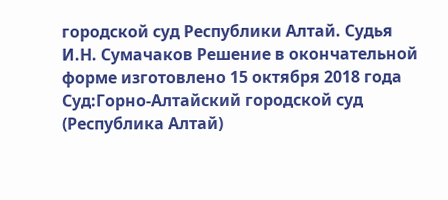городской суд Республики Алтай. Судья И.Н. Сумачаков Решение в окончательной форме изготовлено 15 октября 2018 года Суд:Горно-Алтайский городской суд (Республика Алтай)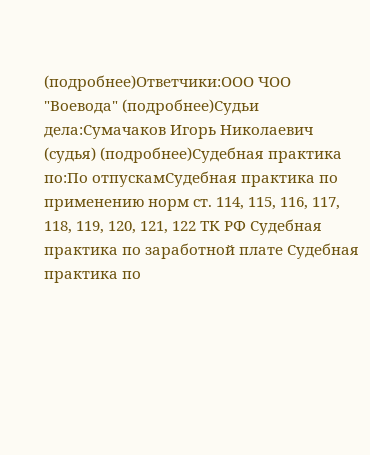(подробнее)Ответчики:ООО ЧОО "Воевода" (подробнее)Судьи дела:Сумачаков Игорь Николаевич (судья) (подробнее)Судебная практика по:По отпускамСудебная практика по применению норм ст. 114, 115, 116, 117, 118, 119, 120, 121, 122 ТК РФ Судебная практика по заработной плате Судебная практика по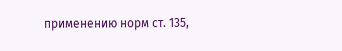применению норм ст. 135,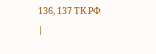136, 137 ТК РФ
|